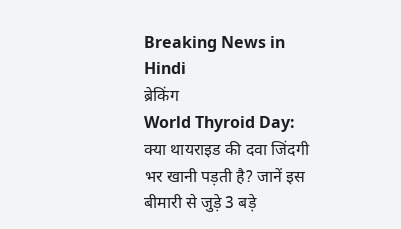Breaking News in Hindi
ब्रेकिंग
World Thyroid Day: क्या थायराइड की दवा जिंदगी भर खानी पड़ती है? जानें इस बीमारी से जुड़े 3 बड़े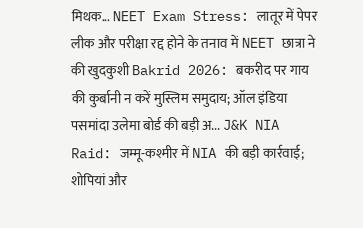मिथक... NEET Exam Stress: लातूर में पेपर लीक और परीक्षा रद्द होने के तनाव में NEET छात्रा ने की खुदकुशी Bakrid 2026: बकरीद पर गाय की कुर्बानी न करें मुस्लिम समुदाय; ऑल इंडिया पसमांदा उलेमा बोर्ड की बड़ी अ... J&K NIA Raid: जम्मू-कश्मीर में NIA की बड़ी कार्रवाई; शोपियां और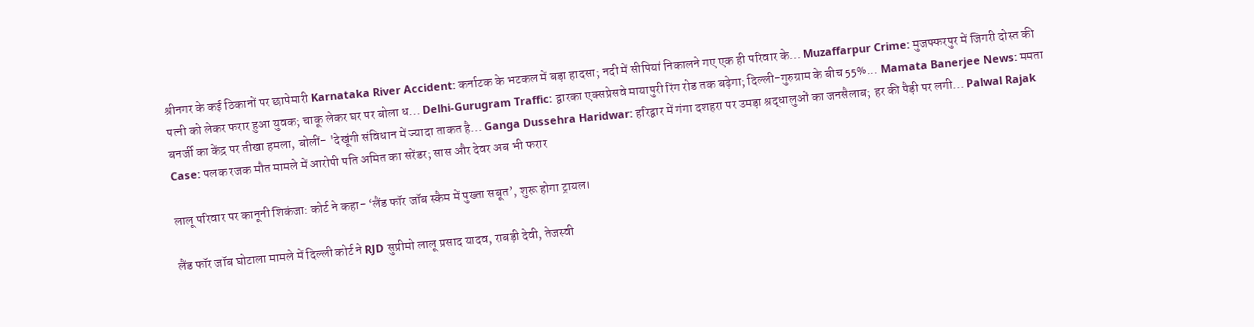श्रीनगर के कई ठिकानों पर छापेमारी Karnataka River Accident: कर्नाटक के भटकल में बड़ा हादसा; नदी में सीपियां निकालने गए एक ही परिवार के... Muzaffarpur Crime: मुजफ्फरपुर में जिगरी दोस्त की पत्नी को लेकर फरार हुआ युवक; चाकू लेकर घर पर बोला ध... Delhi-Gurugram Traffic: द्वारका एक्सप्रेसवे मायापुरी रिंग रोड तक बढ़ेगा; दिल्ली-गुरुग्राम के बीच 55%... Mamata Banerjee News: ममता बनर्जी का केंद्र पर तीखा हमला, बोलीं- 'देखूंगी संविधान में ज्यादा ताकत है... Ganga Dussehra Haridwar: हरिद्वार में गंगा दशहरा पर उमड़ा श्रद्धालुओं का जनसैलाब; हर की पैड़ी पर लगी... Palwal Rajak Case: पलक रजक मौत मामले में आरोपी पति अमित का सरेंडर; सास और देवर अब भी फरार

लालू परिवार पर कानूनी शिकंजा: कोर्ट ने कहा- ‘लैंड फॉर जॉब स्कैम में पुख्ता सबूत’, शुरू होगा ट्रायल।

लैंड फॉर जॉब घोटाला मामले में दिल्ली कोर्ट ने RJD सुप्रीमो लालू प्रसाद यादव, राबड़ी देवी, तेजस्वी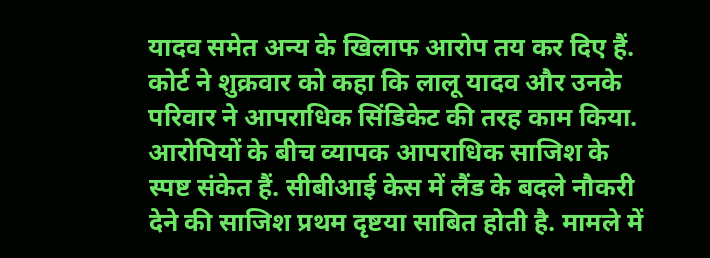यादव समेत अन्य के खिलाफ आरोप तय कर दिए हैं. कोर्ट ने शुक्रवार को कहा कि लालू यादव और उनके परिवार ने आपराधिक सिंडिकेट की तरह काम किया. आरोपियों के बीच व्यापक आपराधिक साजिश के स्पष्ट संकेत हैं. सीबीआई केस में लैंड के बदले नौकरी देने की साजिश प्रथम दृष्टया साबित होती है. मामले में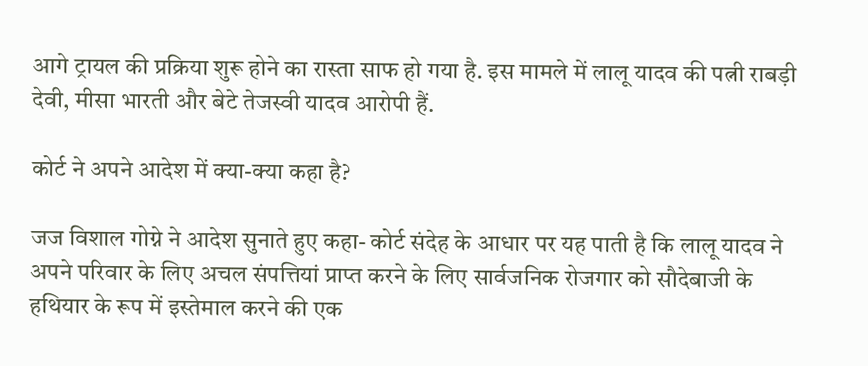आगे ट्रायल की प्रक्रिया शुरू होने का रास्ता साफ हो गया है. इस मामले में लालू यादव की पत्नी राबड़ी देवी, मीसा भारती और बेटे तेजस्वी यादव आरोपी हैं.

कोर्ट ने अपने आदेश में क्या-क्या कहा है?

जज विशाल गोग्ने ने आदेश सुनाते हुए कहा- कोर्ट संदेह के आधार पर यह पाती है कि लालू यादव ने अपने परिवार के लिए अचल संपत्तियां प्राप्त करने के लिए सार्वजनिक रोजगार को सौदेबाजी के हथियार के रूप में इस्तेमाल करने की एक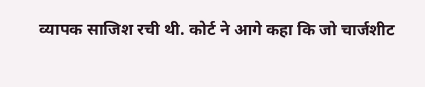व्यापक साजिश रची थी. कोर्ट ने आगे कहा कि जो चार्जशीट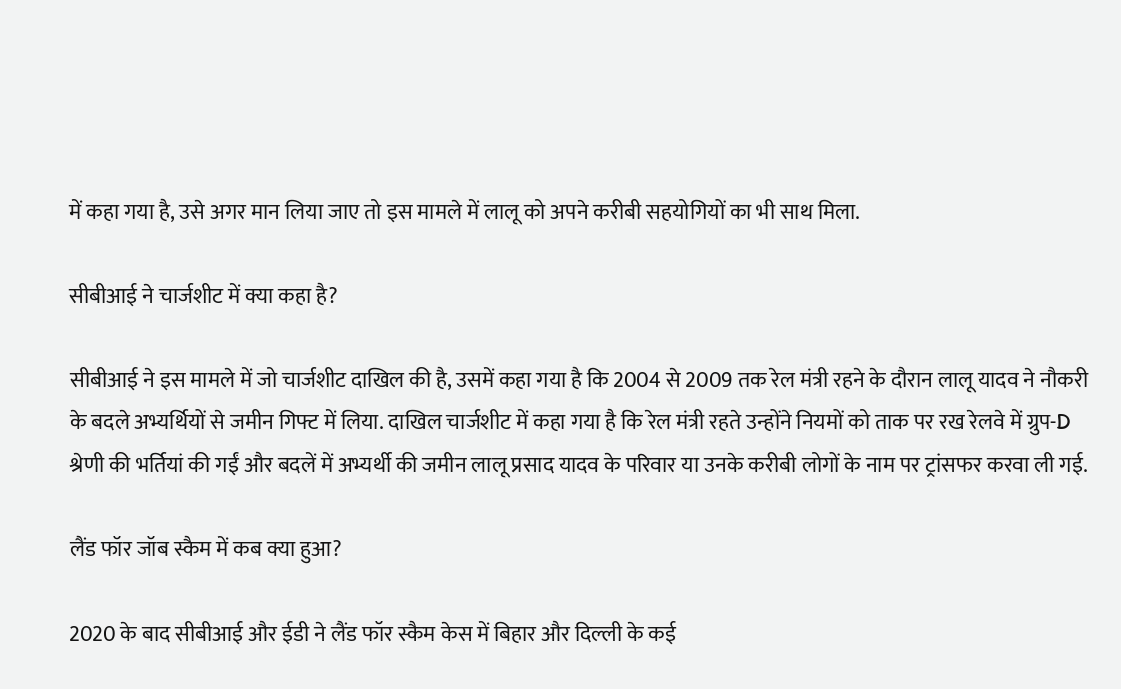में कहा गया है, उसे अगर मान लिया जाए तो इस मामले में लालू को अपने करीबी सहयोगियों का भी साथ मिला.

सीबीआई ने चार्जशीट में क्या कहा है?

सीबीआई ने इस मामले में जो चार्जशीट दाखिल की है, उसमें कहा गया है कि 2004 से 2009 तक रेल मंत्री रहने के दौरान लालू यादव ने नौकरी के बदले अभ्यर्थियों से जमीन गिफ्ट में लिया. दाखिल चार्जशीट में कहा गया है कि रेल मंत्री रहते उन्होंने नियमों को ताक पर रख रेलवे में ग्रुप-D श्रेणी की भर्तियां की गईं और बदलें में अभ्यर्थी की जमीन लालू प्रसाद यादव के परिवार या उनके करीबी लोगों के नाम पर ट्रांसफर करवा ली गई.

लैंड फॉर जॉब स्कैम में कब क्या हुआ?

2020 के बाद सीबीआई और ईडी ने लैंड फॉर स्कैम केस में बिहार और दिल्ली के कई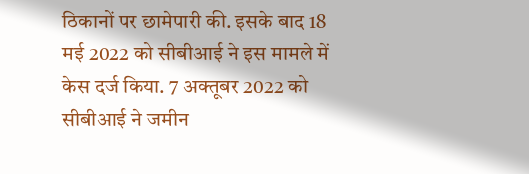ठिकानों पर छामेपारी की. इसके बाद 18 मई 2022 को सीबीआई ने इस मामले में केस दर्ज किया. 7 अक्तूबर 2022 को सीबीआई ने जमीन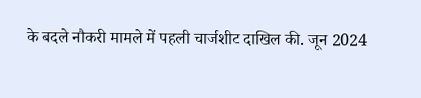के बदले नौकरी मामले में पहली चार्जशीट दाखिल की. जून 2024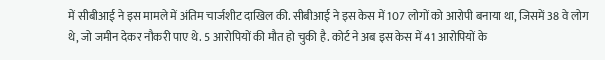में सीबीआई ने इस मामले में अंतिम चार्जशीट दाखिल की. सीबीआई ने इस केस में 107 लोगों को आरोपी बनाया था, जिसमें 38 वे लोग थे, जो जमीन देकर नौकरी पाए थे. 5 आरोपियों की मौत हो चुकी है. कोर्ट ने अब इस केस में 41 आरोपियों के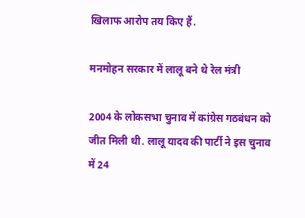खिलाफ आरोप तय किए हैं.

मनमोहन सरकार में लालू बने थे रेल मंत्री

2004 के लोकसभा चुनाव में कांग्रेस गठबंधन को जीत मिली थी. लालू यादव की पार्टी ने इस चुनाव में 24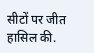सीटों पर जीत हासिल की.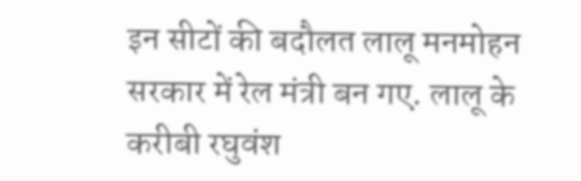इन सीटों की बदौलत लालू मनमोहन सरकार में रेल मंत्री बन गए. लालू के करीबी रघुवंश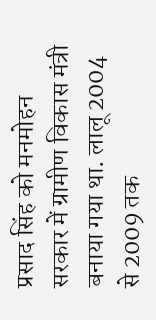प्रसाद सिंह को मनमोहन सरकार में ग्रामीण विकास मंत्री बनाया गया था. लालू 2004 से 2009 तक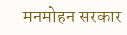मनमोहन सरकार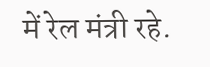में रेल मंत्री रहे.